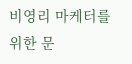비영리 마케터를 위한 문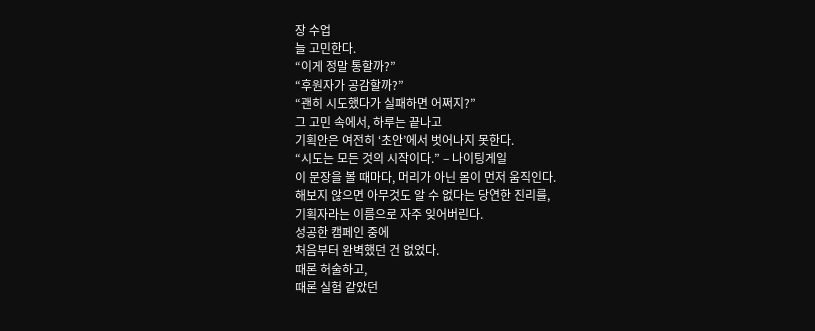장 수업
늘 고민한다.
“이게 정말 통할까?”
“후원자가 공감할까?”
“괜히 시도했다가 실패하면 어쩌지?”
그 고민 속에서, 하루는 끝나고
기획안은 여전히 ‘초안’에서 벗어나지 못한다.
“시도는 모든 것의 시작이다.” – 나이팅게일
이 문장을 볼 때마다, 머리가 아닌 몸이 먼저 움직인다.
해보지 않으면 아무것도 알 수 없다는 당연한 진리를,
기획자라는 이름으로 자주 잊어버린다.
성공한 캠페인 중에
처음부터 완벽했던 건 없었다.
때론 허술하고,
때론 실험 같았던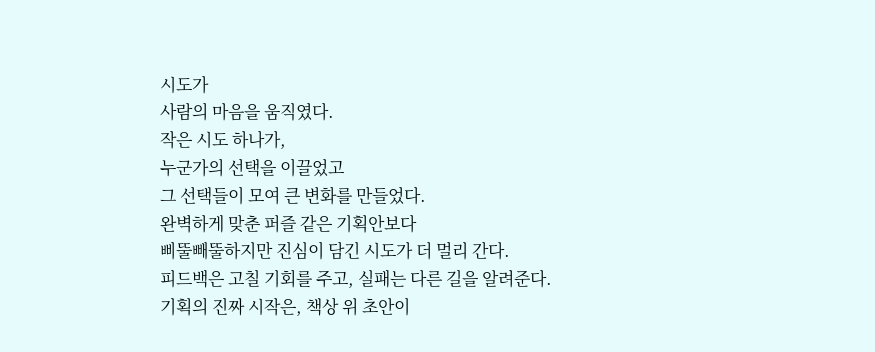시도가
사람의 마음을 움직였다.
작은 시도 하나가,
누군가의 선택을 이끌었고
그 선택들이 모여 큰 변화를 만들었다.
완벽하게 맞춘 퍼즐 같은 기획안보다
삐뚤빼뚤하지만 진심이 담긴 시도가 더 멀리 간다.
피드백은 고칠 기회를 주고, 실패는 다른 길을 알려준다.
기획의 진짜 시작은, 책상 위 초안이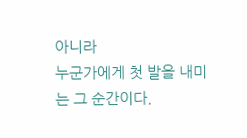아니라
누군가에게 첫 발을 내미는 그 순간이다.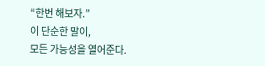“한번 해보자.”
이 단순한 말이,
모든 가능성을 열어준다.